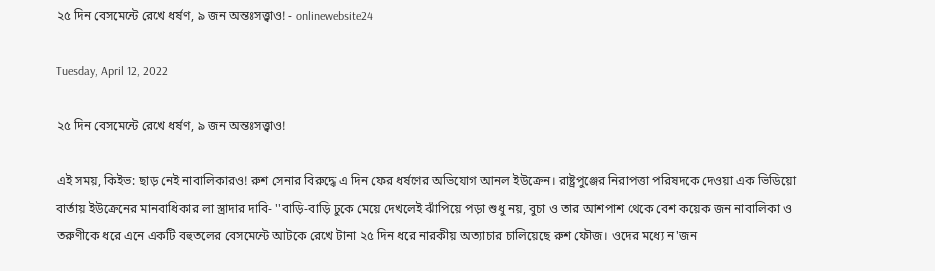২৫ দিন বেসমেন্টে রেখে ধর্ষণ, ৯ জন অন্তঃসত্ত্বাও! - onlinewebsite24

Tuesday, April 12, 2022

২৫ দিন বেসমেন্টে রেখে ধর্ষণ, ৯ জন অন্তঃসত্ত্বাও!

এই সময়, কিইভ: ছাড় নেই নাবালিকারও! রুশ সেনার বিরুদ্ধে এ দিন ফের ধর্ষণের অভিযোগ আনল ইউক্রেন। রাষ্ট্রপুঞ্জের নিরাপত্তা পরিষদকে দেওয়া এক ভিডিয়ো বার্তায় ইউক্রেনের মানবাধিকার লা স্ত্রাদার দাবি- ''বাড়ি-বাড়ি ঢুকে মেয়ে দেখলেই ঝাঁপিয়ে পড়া শুধু নয়, বুচা ও তার আশপাশ থেকে বেশ কয়েক জন নাবালিকা ও তরুণীকে ধরে এনে একটি বহুতলের বেসমেন্টে আটকে রেখে টানা ২৫ দিন ধরে নারকীয় অত্যাচার চালিয়েছে রুশ ফৌজ। ওদের মধ্যে ন'জন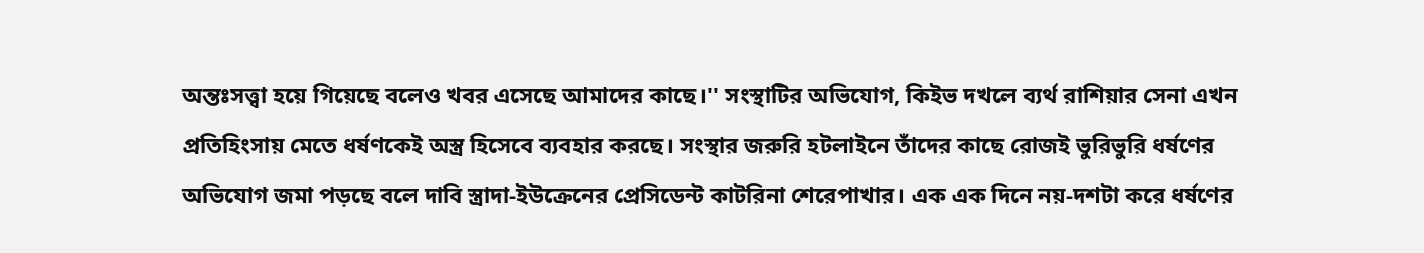অন্তঃসত্ত্বা হয়ে গিয়েছে বলেও খবর এসেছে আমাদের কাছে।'' সংস্থাটির অভিযোগ, কিইভ দখলে ব্যর্থ রাশিয়ার সেনা এখন প্রতিহিংসায় মেতে ধর্ষণকেই অস্ত্র হিসেবে ব্যবহার করছে। সংস্থার জরুরি হটলাইনে তাঁদের কাছে রোজই ভুরিভুরি ধর্ষণের অভিযোগ জমা পড়ছে বলে দাবি স্ত্রাদা-ইউক্রেনের প্রেসিডেন্ট কাটরিনা শেরেপাখার। এক এক দিনে নয়-দশটা করে ধর্ষণের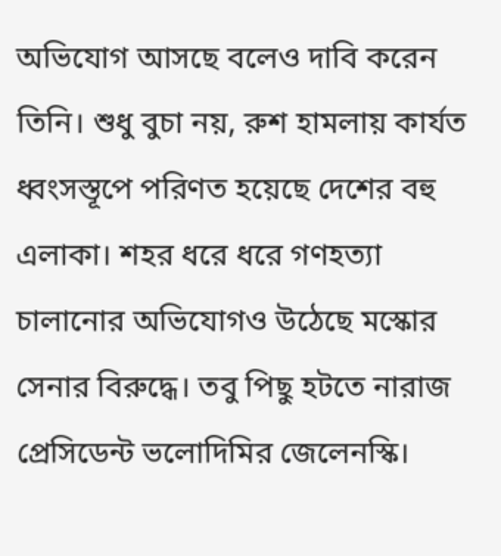অভিযোগ আসছে বলেও দাবি করেন তিনি। শুধু বুচা নয়, রুশ হামলায় কার্যত ধ্বংসস্তূপে পরিণত হয়েছে দেশের বহু এলাকা। শহর ধরে ধরে গণহত্যা চালানোর অভিযোগও উঠেছে মস্কোর সেনার বিরুদ্ধে। তবু পিছু হটতে নারাজ প্রেসিডেন্ট ভলোদিমির জেলেনস্কি।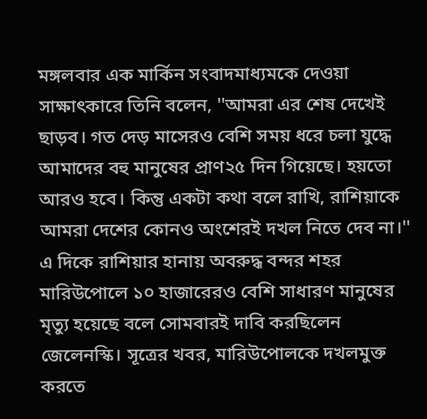মঙ্গলবার এক মার্কিন সংবাদমাধ্যমকে দেওয়া সাক্ষাৎকারে তিনি বলেন, ''আমরা এর শেষ দেখেই ছাড়ব। গত দেড় মাসেরও বেশি সময় ধরে চলা যুদ্ধে আমাদের বহু মানুষের প্রাণ২৫ দিন গিয়েছে। হয়তো আরও হবে। কিন্তু একটা কথা বলে রাখি, রাশিয়াকে আমরা দেশের কোনও অংশেরই দখল নিতে দেব না।'' এ দিকে রাশিয়ার হানায় অবরুদ্ধ বন্দর শহর মারিউপোলে ১০ হাজারেরও বেশি সাধারণ মানুষের মৃত্যু হয়েছে বলে সোমবারই দাবি করছিলেন জেলেনস্কি। সূত্রের খবর, মারিউপোলকে দখলমুক্ত করতে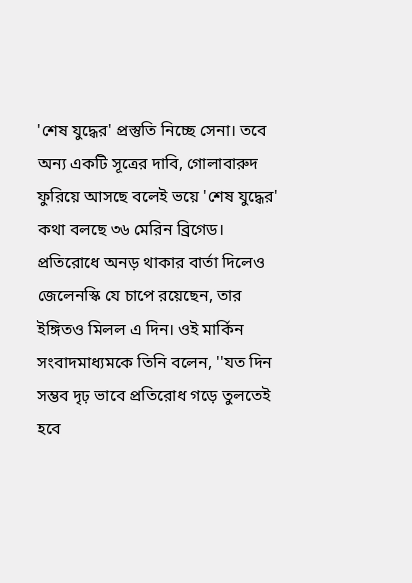'শেষ যুদ্ধের' প্রস্তুতি নিচ্ছে সেনা। তবে অন্য একটি সূত্রের দাবি, গোলাবারুদ ফুরিয়ে আসছে বলেই ভয়ে 'শেষ যুদ্ধের' কথা বলছে ৩৬ মেরিন ব্রিগেড। প্রতিরোধে অনড় থাকার বার্তা দিলেও জেলেনস্কি যে চাপে রয়েছেন, তার ইঙ্গিতও মিলল এ দিন। ওই মার্কিন সংবাদমাধ্যমকে তিনি বলেন, ''যত দিন সম্ভব দৃঢ় ভাবে প্রতিরোধ গড়ে তুলতেই হবে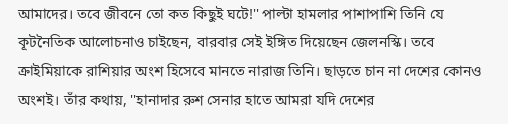আমাদের। তবে জীবনে তো কত কিছুই ঘটে!'' পাল্টা হামলার পাশাপাশি তিনি যে কূটনৈতিক আলোচনাও চাইছেন, বারবার সেই ইঙ্গিত দিয়েছেন জেলনস্কি। তবে ক্রাইমিয়াকে রাশিয়ার অংশ হিসেবে মানতে নারাজ তিনি। ছাড়তে চান না দেশের কোনও অংশই। তাঁর কথায়, ''হানাদার রুশ সেনার হাতে আমরা যদি দেশের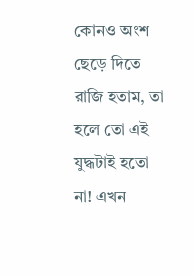কোনও অংশ ছেড়ে দিতে রাজি হতাম, তা হলে তো এই যুদ্ধটাই হতো না! এখন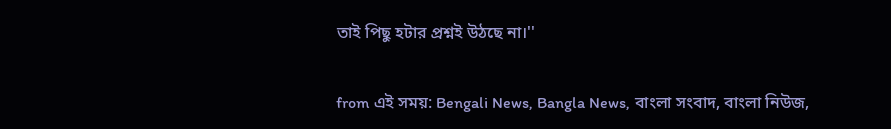তাই পিছু হটার প্রশ্নই উঠছে না।''


from এই সময়: Bengali News, Bangla News, বাংলা সংবাদ, বাংলা নিউজ,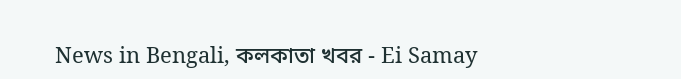News in Bengali, কলকাতা খবর - Ei Samay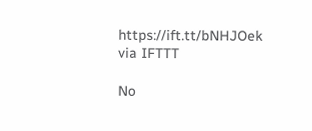https://ift.tt/bNHJOek
via IFTTT

No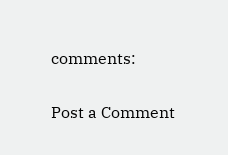comments:

Post a Comment